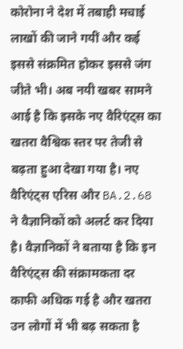कोरोना ने देश में तबाही मचाई लाखों की जाने गयीं और कई इससे संक्रमित होकर इससे जंग जीते भी। अब नयी खबर सामने आई है कि इसके नए वैरिएंट्स का खतरा वैश्विक स्तर पर तेजी से बढ़ता हुआ देखा गया है। नए वैरिएंट्स एरिस और BA.2.68 ने वैज्ञानिकों को अलर्ट कर दिया है। वैज्ञानिकों ने बताया है कि इन वैरिएंट्स की संक्रामकता दर काफी अधिक गई है और खतरा उन लोगों में भी बढ़ सकता है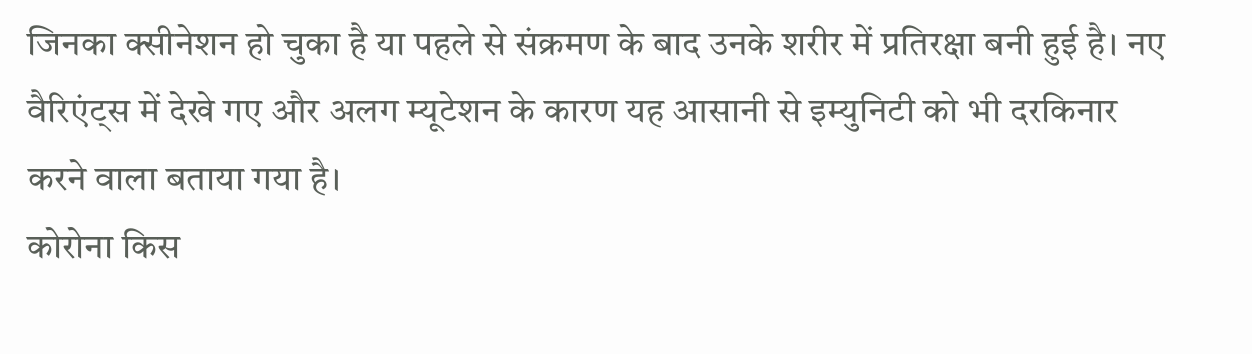जिनका क्सीनेशन हो चुका है या पहले से संक्रमण के बाद उनके शरीर में प्रतिरक्षा बनी हुई है। नए वैरिएंट्स में देखे गए और अलग म्यूटेशन के कारण यह आसानी से इम्युनिटी को भी दरकिनार करने वाला बताया गया है।
कोरोना किस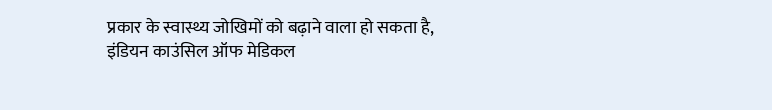प्रकार के स्वास्थ्य जोखिमों को बढ़ाने वाला हो सकता है, इंडियन काउंसिल ऑफ मेडिकल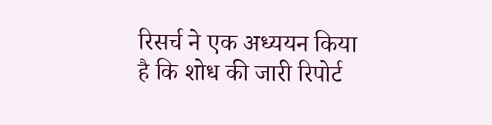रिसर्च ने एक अध्ययन किया है कि शोध की जारी रिपोर्ट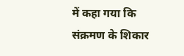में कहा गया कि संक्रमण के शिकार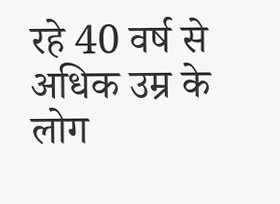रहे 40 वर्ष से अधिक उम्र के लोग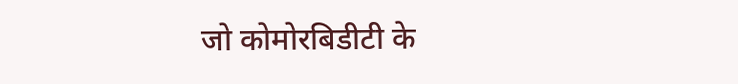जो कोमोरबिडीटी के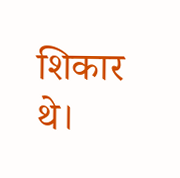शिकार थे।